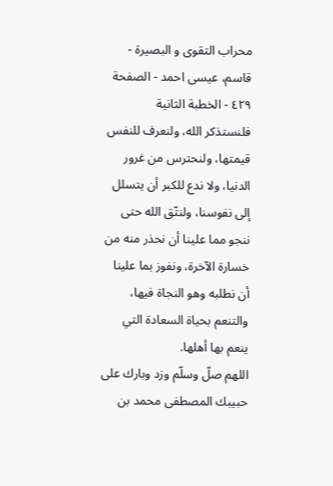محراب التقوى و البصيرة - قاسم، عيسى احمد - الصفحة ٤٢٩ - الخطبة الثانية
فلنستذكر الله، ولنعرف للنفس قيمتها، ولنحترس من غرور الدنيا، ولا ندع للكبر أن يتسلل إلى نفوسنا، ولنتّق الله حتى ننجو مما علينا أن نحذر منه من خسارة الآخرة، ونفوز بما علينا أن نطلبه وهو النجاة فيها، والتنعم بحياة السعادة التي ينعم بها أهلها.
اللهم صلّ وسلّم وزد وبارك على حبيبك المصطفى محمد بن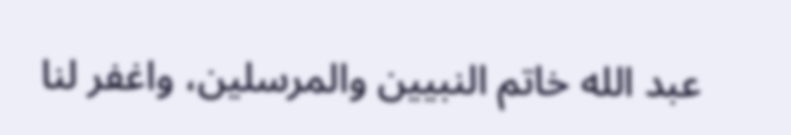عبد الله خاتم النبيين والمرسلين، واغفر لنا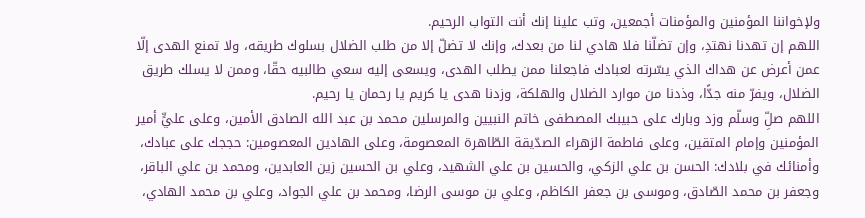ولإخواننا المؤمنين والمؤمنات أجمعين، وتب علينا إنك أنت التواب الرحيم.
اللهم إن تهدنا نهتدِ، وإن تضلّنا فلا هادي لنا من بعدك، وإنك لا تضلّ إلا من طلب الضلال بسلوك طريقه، ولا تمنع الهدى إلّا عمن أعرض عن هداك الذي يسّرته لعبادك فاجعلنا ممن يطلب الهدى، ويسعى إليه سعي طالبيه حقّا، وممن لا يسلك طريق الضلال، ويفرّ منه جدًّا، وذدنا من موارد الضلال والهلكة، وزدنا هدى يا كريم يا رحمان يا رحيم.
اللهم صلِّ وسلّم وزد وبارك على حبيبك المصطفى خاتم النبيين والمرسلين محمد بن عبد الله الصادق الأمين، وعلى عليٍّ أمير المؤمنين وإمام المتقين، وعلى فاطمة الزهراء الصدّيقة الطّاهرة المعصومة، وعلى الهادين المعصومين: حججك على عبادك، وأمنائك في بلادك: الحسن بن علي الزكي، والحسين بن علي الشهيد، وعلي بن الحسين زين العابدين، ومحمد بن علي الباقر، وجعفر بن محمد الصّادق، وموسى بن جعفر الكاظم، وعلي بن موسى الرضا، ومحمد بن علي الجواد، وعلي بن محمد الهادي،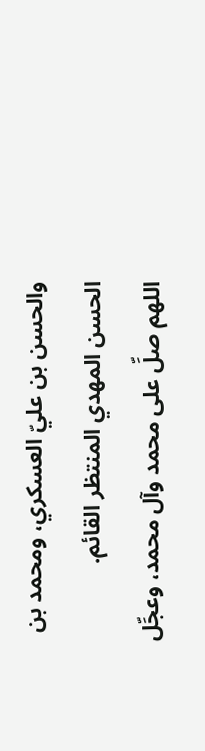والحسن بن عليّ العسكري، ومحمد بن الحسن المهدي المنتظر القائم.
اللهم صلِّ على محمد وآل محمد، وعجِّل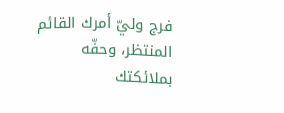فرج وليّ أمرك القائم المنتظر، وحفّه بملائكتك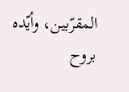المقرّبين، وأيّده بروح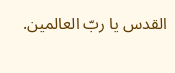القدس يا ربّ العالمين.